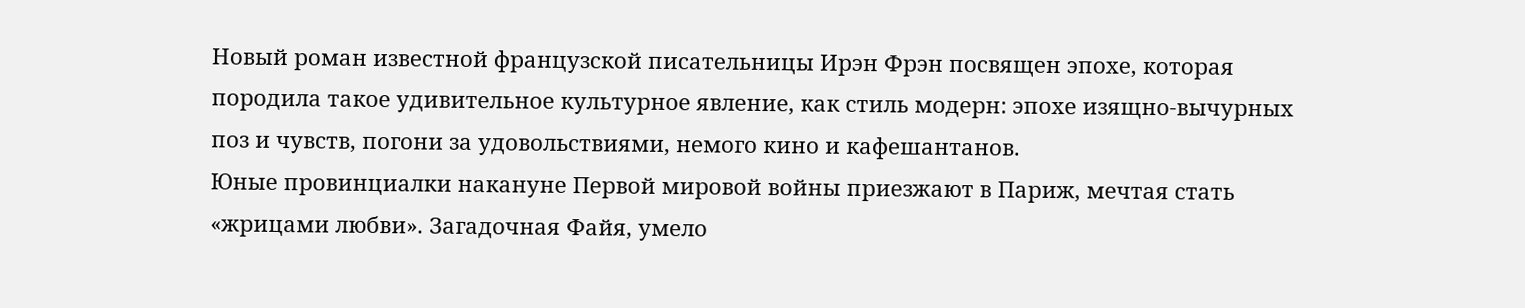Новый роман известной французской писательницы Ирэн Фрэн посвящен эпохе, которая породила такое удивительное культурное явление, как стиль модерн: эпохе изящно-вычурных поз и чувств, погони за удовольствиями, немого кино и кафешантанов.
Юные провинциалки накануне Первой мировой войны приезжают в Париж, мечтая стать «жрицами любви». Загадочная Файя, умело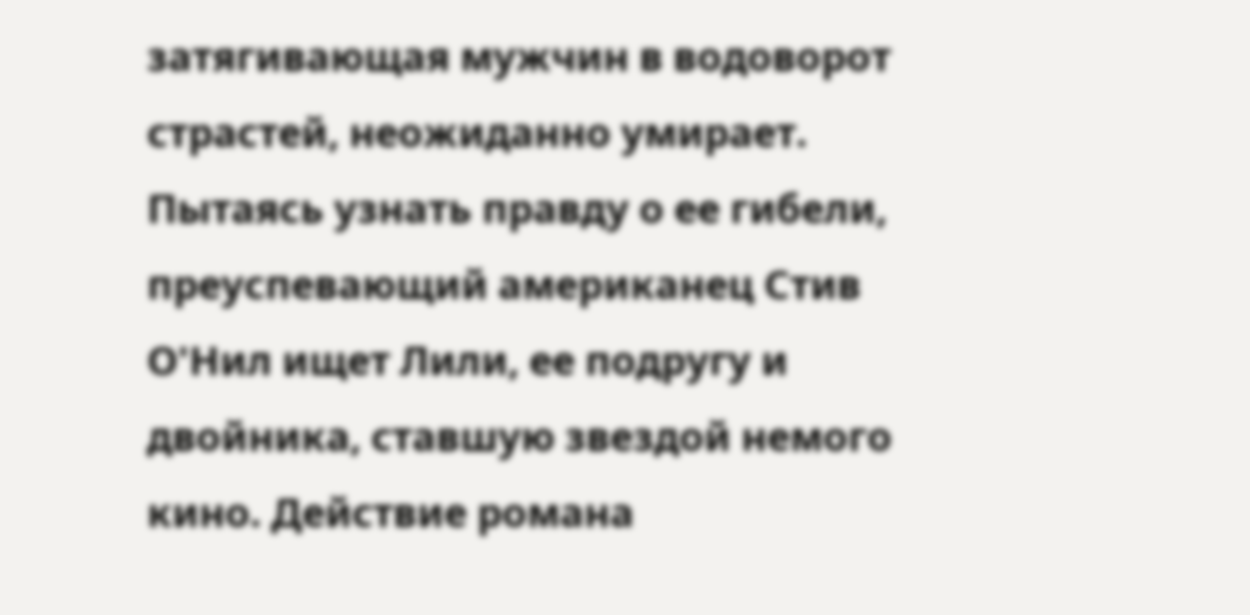затягивающая мужчин в водоворот страстей, неожиданно умирает. Пытаясь узнать правду о ее гибели, преуспевающий американец Стив О'Нил ищет Лили, ее подругу и двойника, ставшую звездой немого кино. Действие романа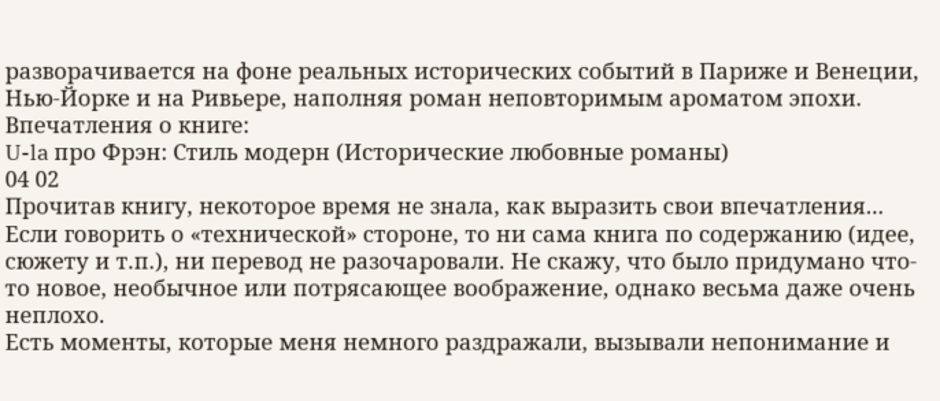разворачивается на фоне реальных исторических событий в Париже и Венеции, Нью-Йорке и на Ривьере, наполняя роман неповторимым ароматом эпохи.
Впечатления о книге:
U-la про Фрэн: Стиль модерн (Исторические любовные романы)
04 02
Прочитав книгу, некоторое время не знала, как выразить свои впечатления...
Если говорить о «технической» стороне, то ни сама книга по содержанию (идее, сюжету и т.п.), ни перевод не разочаровали. Не скажу, что было придумано что-то новое, необычное или потрясающее воображение, однако весьма даже очень неплохо.
Есть моменты, которые меня немного раздражали, вызывали непонимание и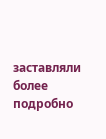заставляли более подробно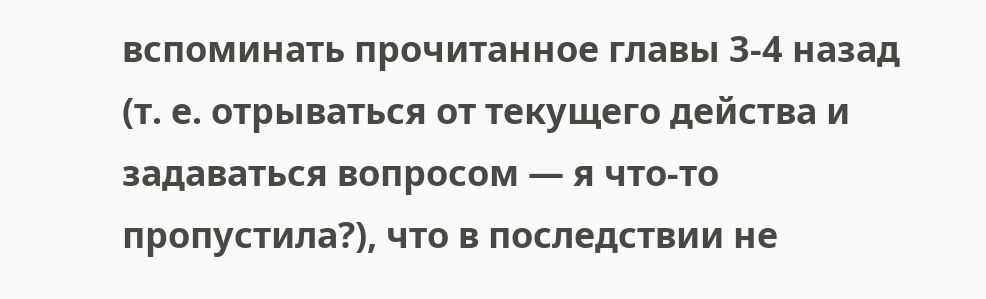вспоминать прочитанное главы 3-4 назад (т. е. отрываться от текущего действа и задаваться вопросом — я что-то пропустила?), что в последствии не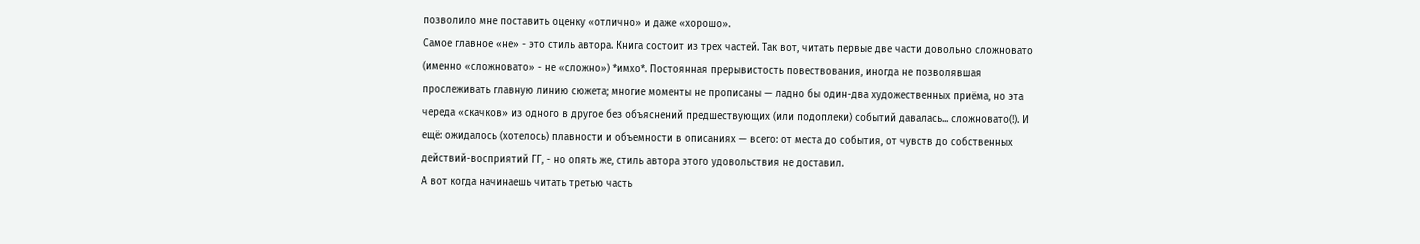позволило мне поставить оценку «отлично» и даже «хорошо».
Самое главное «не» - это стиль автора. Книга состоит из трех частей. Так вот, читать первые две части довольно сложновато (именно «сложновато» - не «сложно») *имхо*. Постоянная прерывистость повествования, иногда не позволявшая прослеживать главную линию сюжета; многие моменты не прописаны — ладно бы один-два художественных приёма, но эта череда «скачков» из одного в другое без объяснений предшествующих (или подоплеки) событий давалась... сложновато(!). И ещё: ожидалось (хотелось) плавности и объемности в описаниях — всего: от места до события, от чувств до собственных действий-восприятий ГГ, - но опять же, стиль автора этого удовольствия не доставил.
А вот когда начинаешь читать третью часть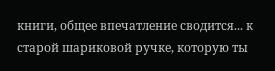книги, общее впечатление сводится... к старой шариковой ручке, которую ты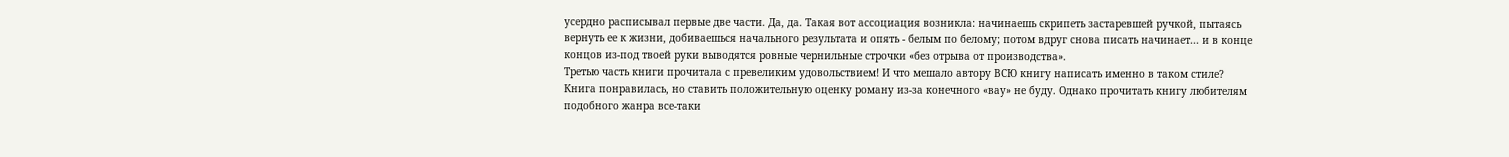усердно расписывал первые две части. Да, да. Такая вот ассоциация возникла: начинаешь скрипеть застаревшей ручкой, пытаясь вернуть ее к жизни, добиваешься начального результата и опять - белым по белому; потом вдруг снова писать начинает... и в конце концов из-под твоей руки выводятся ровные чернильные строчки «без отрыва от производства».
Третью часть книги прочитала с превеликим удовольствием! И что мешало автору ВСЮ книгу написать именно в таком стиле?
Книга понравилась, но ставить положительную оценку роману из-за конечного «вау» не буду. Однако прочитать книгу любителям подобного жанра все-таки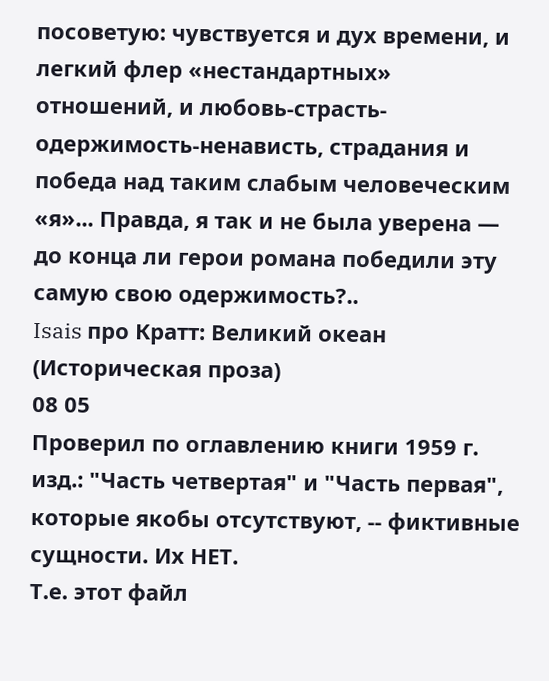посоветую: чувствуется и дух времени, и легкий флер «нестандартных» отношений, и любовь-страсть-одержимость-ненависть, страдания и победа над таким слабым человеческим «я»... Правда, я так и не была уверена — до конца ли герои романа победили эту самую свою одержимость?..
Isais про Кратт: Великий океан (Историческая проза)
08 05
Проверил по оглавлению книги 1959 г. изд.: "Часть четвертая" и "Часть первая", которые якобы отсутствуют, -- фиктивные сущности. Их НЕТ.
Т.е. этот файл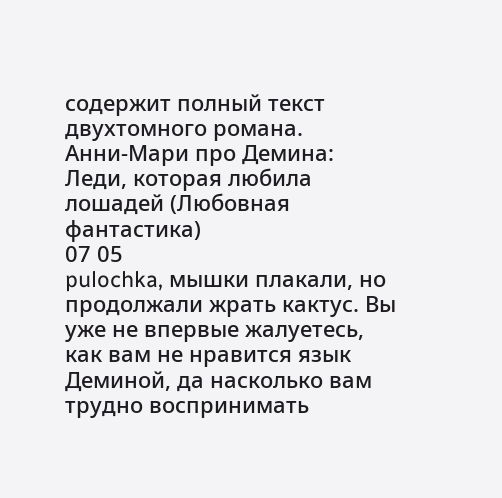содержит полный текст двухтомного романа.
Анни-Мари про Демина: Леди, которая любила лошадей (Любовная фантастика)
07 05
pulochka, мышки плакали, но продолжали жрать кактус. Вы уже не впервые жалуетесь, как вам не нравится язык Деминой, да насколько вам трудно воспринимать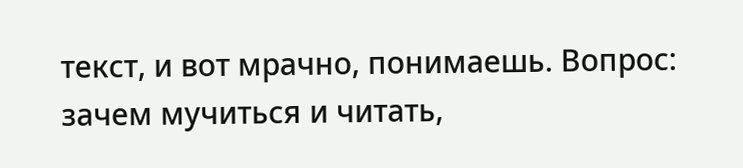текст, и вот мрачно, понимаешь. Вопрос: зачем мучиться и читать,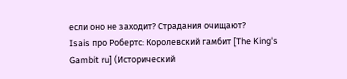если оно не заходит? Страдания очищают?
Isais про Робертс: Королевский гамбит [The King's Gambit ru] (Исторический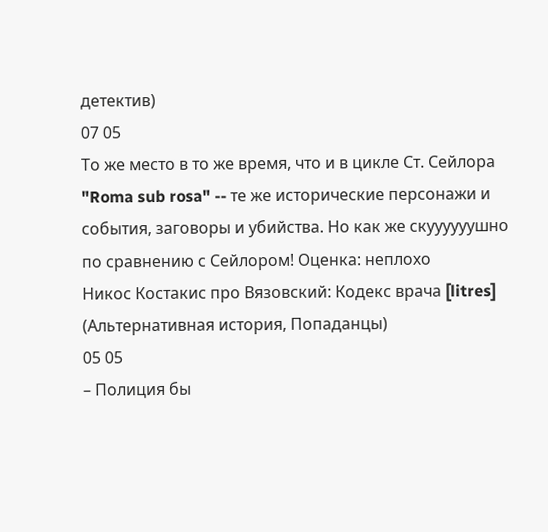детектив)
07 05
То же место в то же время, что и в цикле Ст. Сейлора "Roma sub rosa" -- те же исторические персонажи и события, заговоры и убийства. Но как же скуууууушно по сравнению с Сейлором! Оценка: неплохо
Никос Костакис про Вязовский: Кодекс врача [litres] (Альтернативная история, Попаданцы)
05 05
– Полиция бы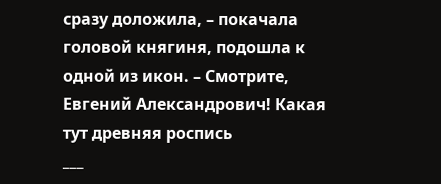сразу доложила, – покачала головой княгиня, подошла к одной из икон. – Смотрите, Евгений Александрович! Какая тут древняя роспись
___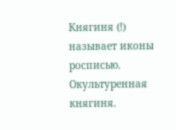Княгиня (!) называет иконы росписью.
Окультуренная княгиня.